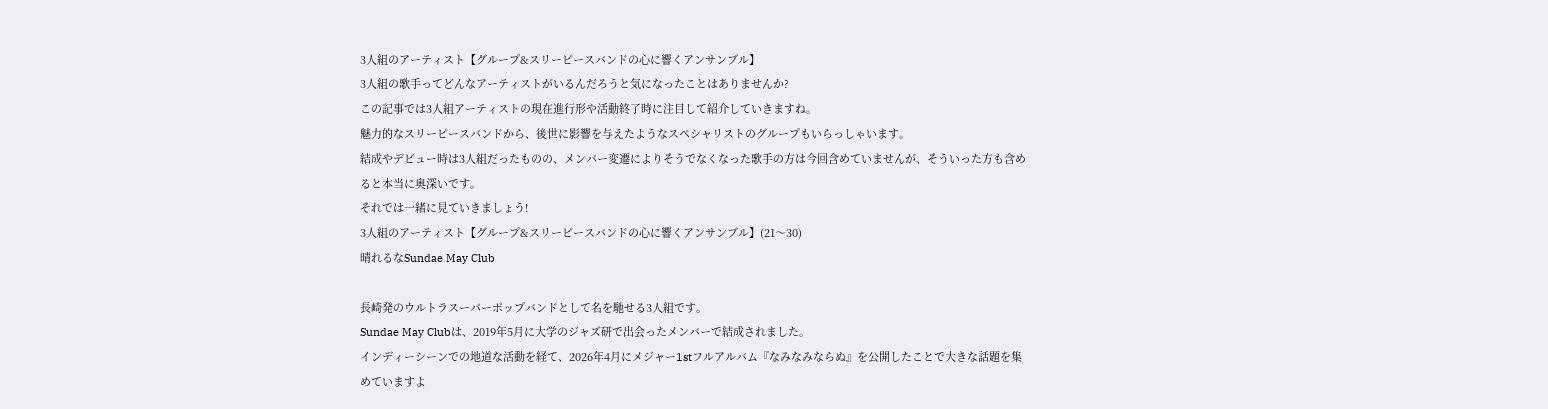3人組のアーティスト【グループ&スリーピースバンドの心に響くアンサンブル】
3人組の歌手ってどんなアーティストがいるんだろうと気になったことはありませんか?
この記事では3人組アーティストの現在進行形や活動終了時に注目して紹介していきますね。
魅力的なスリーピースバンドから、後世に影響を与えたようなスペシャリストのグループもいらっしゃいます。
結成やデビュー時は3人組だったものの、メンバー変遷によりそうでなくなった歌手の方は今回含めていませんが、そういった方も含めると本当に奥深いです。
それでは一緒に見ていきましょう!
3人組のアーティスト【グループ&スリーピースバンドの心に響くアンサンブル】(21〜30)
晴れるなSundae May Club

長崎発のウルトラスーパーポップバンドとして名を馳せる3人組です。
Sundae May Clubは、2019年5月に大学のジャズ研で出会ったメンバーで結成されました。
インディーシーンでの地道な活動を経て、2026年4月にメジャー1stフルアルバム『なみなみならぬ』を公開したことで大きな話題を集めていますよ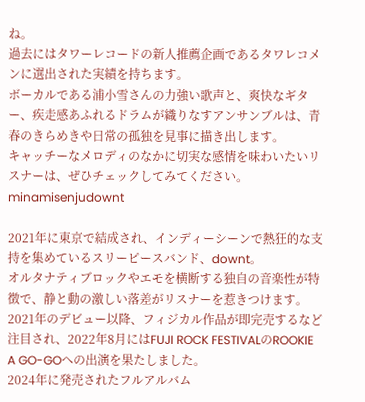ね。
過去にはタワーレコードの新人推薦企画であるタワレコメンに選出された実績を持ちます。
ボーカルである浦小雪さんの力強い歌声と、爽快なギター、疾走感あふれるドラムが織りなすアンサンブルは、青春のきらめきや日常の孤独を見事に描き出します。
キャッチーなメロディのなかに切実な感情を味わいたいリスナーは、ぜひチェックしてみてください。
minamisenjudownt

2021年に東京で結成され、インディーシーンで熱狂的な支持を集めているスリーピースバンド、downt。
オルタナティブロックやエモを横断する独自の音楽性が特徴で、静と動の激しい落差がリスナーを惹きつけます。
2021年のデビュー以降、フィジカル作品が即完売するなど注目され、2022年8月にはFUJI ROCK FESTIVALのROOKIE A GO-GOへの出演を果たしました。
2024年に発売されたフルアルバム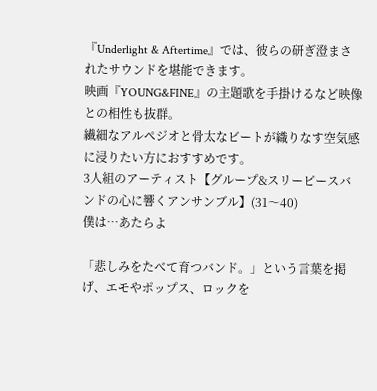『Underlight & Aftertime』では、彼らの研ぎ澄まされたサウンドを堪能できます。
映画『YOUNG&FINE』の主題歌を手掛けるなど映像との相性も抜群。
繊細なアルペジオと骨太なビートが織りなす空気感に浸りたい方におすすめです。
3人組のアーティスト【グループ&スリーピースバンドの心に響くアンサンブル】(31〜40)
僕は…あたらよ

「悲しみをたべて育つバンド。」という言葉を掲げ、エモやポップス、ロックを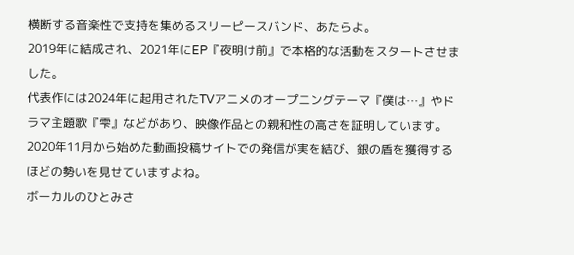横断する音楽性で支持を集めるスリーピースバンド、あたらよ。
2019年に結成され、2021年にEP『夜明け前』で本格的な活動をスタートさせました。
代表作には2024年に起用されたTVアニメのオープニングテーマ『僕は…』やドラマ主題歌『雫』などがあり、映像作品との親和性の高さを証明しています。
2020年11月から始めた動画投稿サイトでの発信が実を結び、銀の盾を獲得するほどの勢いを見せていますよね。
ボーカルのひとみさ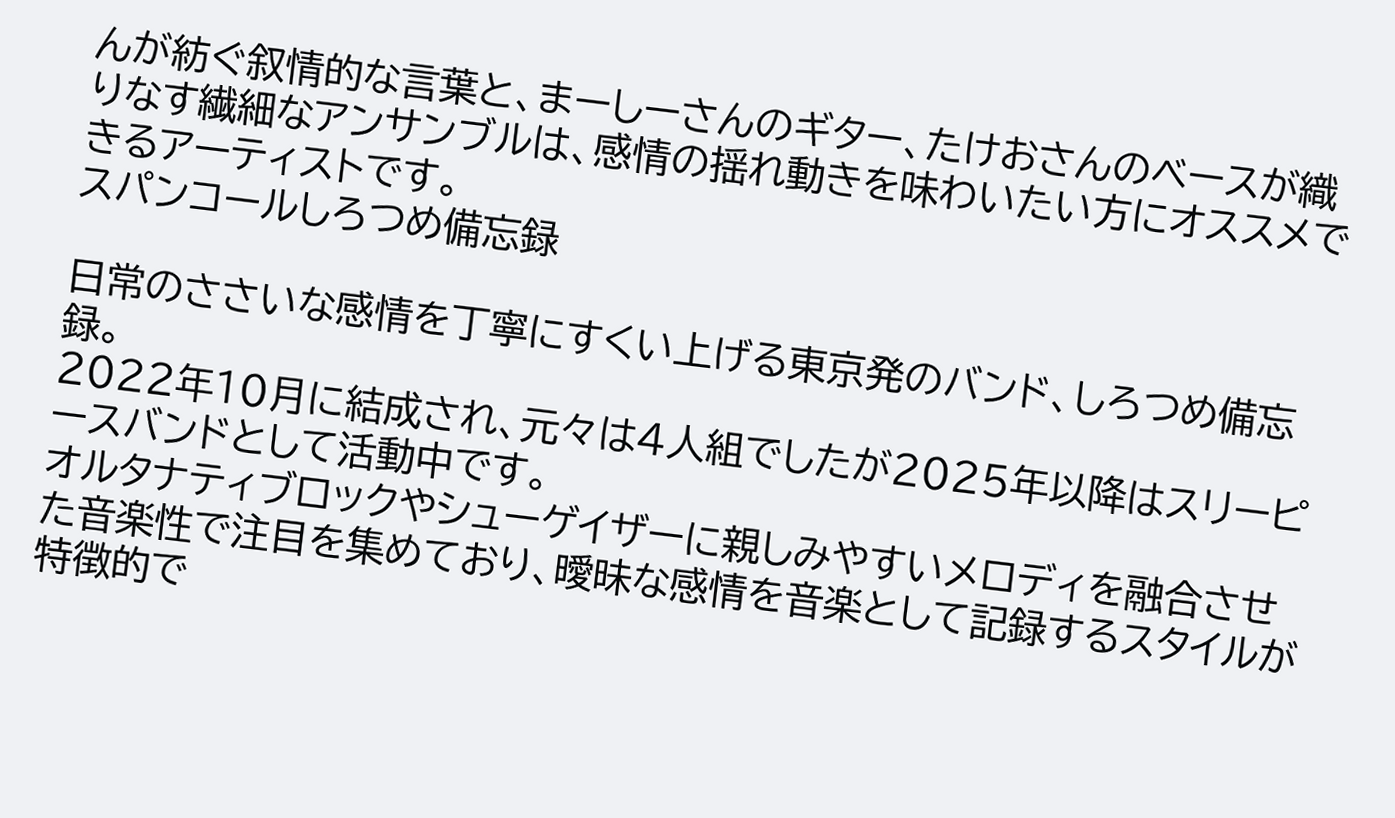んが紡ぐ叙情的な言葉と、まーしーさんのギター、たけおさんのベースが織りなす繊細なアンサンブルは、感情の揺れ動きを味わいたい方にオススメできるアーティストです。
スパンコールしろつめ備忘録

日常のささいな感情を丁寧にすくい上げる東京発のバンド、しろつめ備忘録。
2022年10月に結成され、元々は4人組でしたが2025年以降はスリーピースバンドとして活動中です。
オルタナティブロックやシューゲイザーに親しみやすいメロディを融合させた音楽性で注目を集めており、曖昧な感情を音楽として記録するスタイルが特徴的で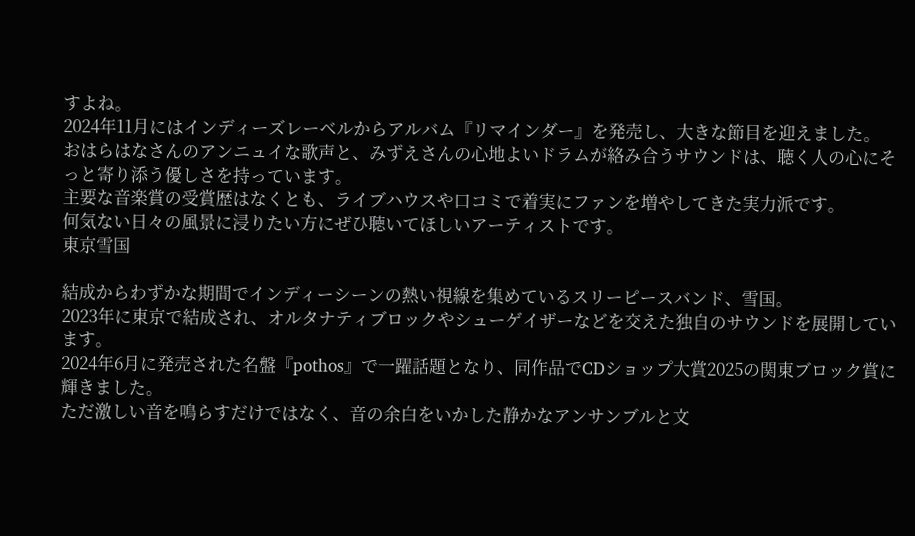すよね。
2024年11月にはインディーズレーベルからアルバム『リマインダー』を発売し、大きな節目を迎えました。
おはらはなさんのアンニュイな歌声と、みずえさんの心地よいドラムが絡み合うサウンドは、聴く人の心にそっと寄り添う優しさを持っています。
主要な音楽賞の受賞歴はなくとも、ライブハウスや口コミで着実にファンを増やしてきた実力派です。
何気ない日々の風景に浸りたい方にぜひ聴いてほしいアーティストです。
東京雪国

結成からわずかな期間でインディーシーンの熱い視線を集めているスリーピースバンド、雪国。
2023年に東京で結成され、オルタナティブロックやシューゲイザーなどを交えた独自のサウンドを展開しています。
2024年6月に発売された名盤『pothos』で一躍話題となり、同作品でCDショップ大賞2025の関東ブロック賞に輝きました。
ただ激しい音を鳴らすだけではなく、音の余白をいかした静かなアンサンブルと文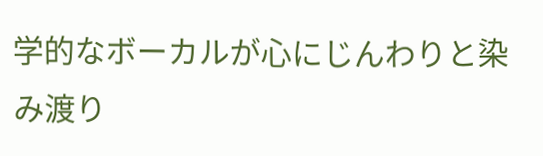学的なボーカルが心にじんわりと染み渡り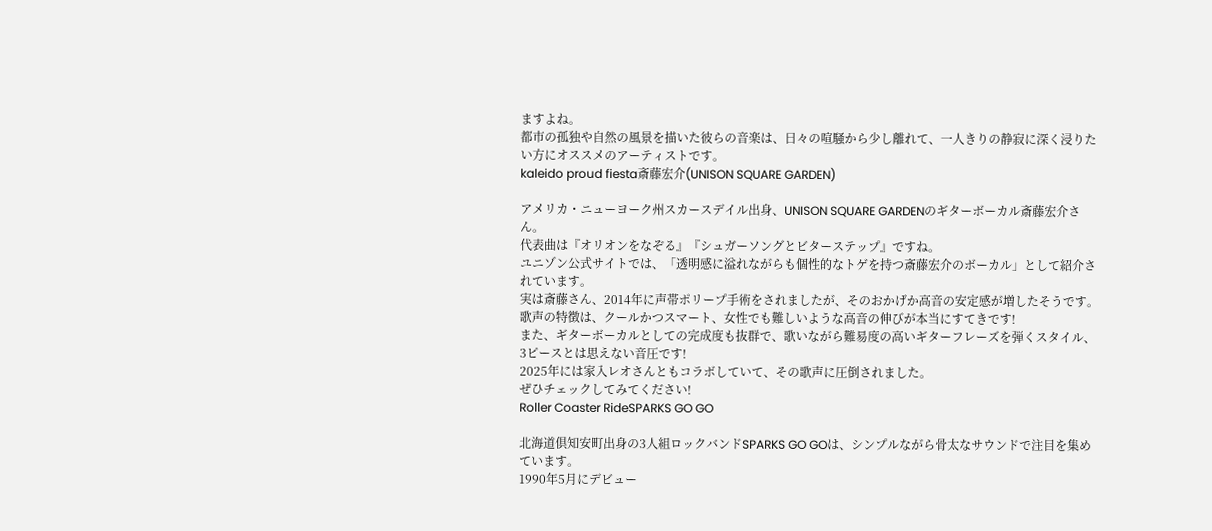ますよね。
都市の孤独や自然の風景を描いた彼らの音楽は、日々の喧騒から少し離れて、一人きりの静寂に深く浸りたい方にオススメのアーティストです。
kaleido proud fiesta斎藤宏介(UNISON SQUARE GARDEN)

アメリカ・ニューヨーク州スカースデイル出身、UNISON SQUARE GARDENのギターボーカル斎藤宏介さん。
代表曲は『オリオンをなぞる』『シュガーソングとビターステップ』ですね。
ユニゾン公式サイトでは、「透明感に溢れながらも個性的なトゲを持つ斎藤宏介のボーカル」として紹介されています。
実は斎藤さん、2014年に声帯ポリープ手術をされましたが、そのおかげか高音の安定感が増したそうです。
歌声の特徴は、クールかつスマート、女性でも難しいような高音の伸びが本当にすてきです!
また、ギターボーカルとしての完成度も抜群で、歌いながら難易度の高いギターフレーズを弾くスタイル、3ピースとは思えない音圧です!
2025年には家入レオさんともコラボしていて、その歌声に圧倒されました。
ぜひチェックしてみてください!
Roller Coaster RideSPARKS GO GO

北海道倶知安町出身の3人組ロックバンドSPARKS GO GOは、シンプルながら骨太なサウンドで注目を集めています。
1990年5月にデビュー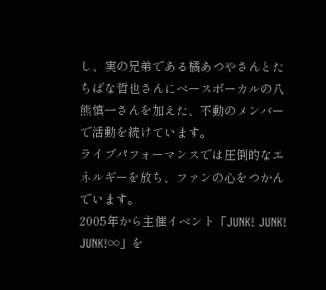し、実の兄弟である橘あつやさんとたちばな哲也さんにベースボーカルの八熊慎一さんを加えた、不動のメンバーで活動を続けています。
ライブパフォーマンスでは圧倒的なエネルギーを放ち、ファンの心をつかんでいます。
2005年から主催イベント「JUNK! JUNK! JUNK!∞」を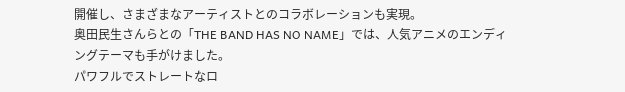開催し、さまざまなアーティストとのコラボレーションも実現。
奥田民生さんらとの「THE BAND HAS NO NAME」では、人気アニメのエンディングテーマも手がけました。
パワフルでストレートなロ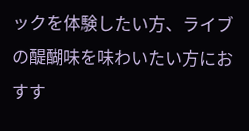ックを体験したい方、ライブの醍醐味を味わいたい方におすす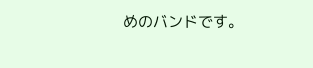めのバンドです。